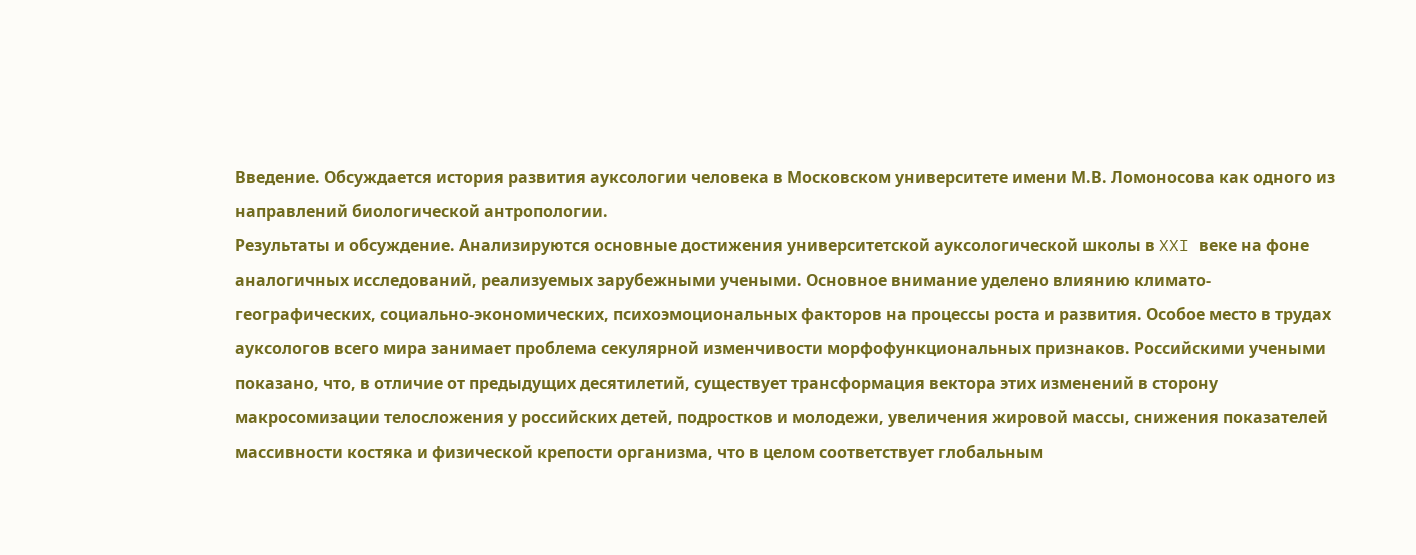Введение. Обсуждается история развития ауксологии человека в Московском университете имени М.В. Ломоносова как одного из направлений биологической антропологии.
Результаты и обсуждение. Анализируются основные достижения университетской ауксологической школы в XXI веке на фоне аналогичных исследований, реализуемых зарубежными учеными. Основное внимание уделено влиянию климато-географических, социально-экономических, психоэмоциональных факторов на процессы роста и развития. Особое место в трудах ауксологов всего мира занимает проблема секулярной изменчивости морфофункциональных признаков. Российскими учеными показано, что, в отличие от предыдущих десятилетий, существует трансформация вектора этих изменений в сторону макросомизации телосложения у российских детей, подростков и молодежи, увеличения жировой массы, снижения показателей массивности костяка и физической крепости организма, что в целом соответствует глобальным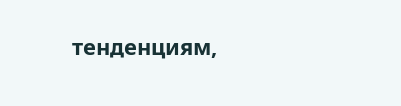тенденциям,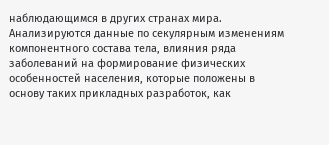наблюдающимся в других странах мира. Анализируются данные по секулярным изменениям компонентного состава тела, влияния ряда заболеваний на формирование физических особенностей населения, которые положены в основу таких прикладных разработок, как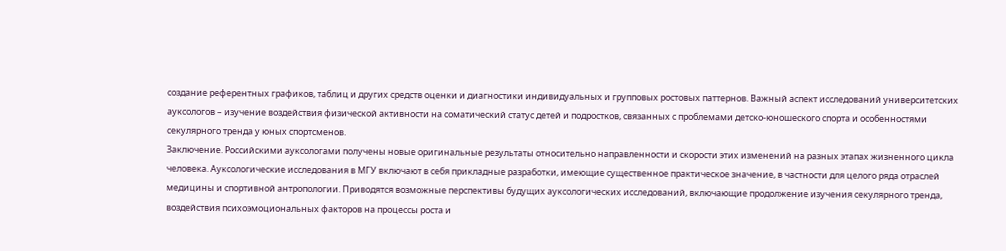создание референтных графиков, таблиц и других средств оценки и диагностики индивидуальных и групповых ростовых паттернов. Важный аспект исследований университетских ауксологов – изучение воздействия физической активности на соматический статус детей и подростков, связанных с проблемами детско-юношеского спорта и особенностями секулярного тренда у юных спортсменов.
Заключение. Российскими ауксологами получены новые оригинальные результаты относительно направленности и скорости этих изменений на разных этапах жизненного цикла человека. Ауксологические исследования в МГУ включают в себя прикладные разработки, имеющие существенное практическое значение, в частности для целого ряда отраслей медицины и спортивной антропологии. Приводятся возможные перспективы будущих ауксологических исследований, включающие продолжение изучения секулярного тренда, воздействия психоэмоциональных факторов на процессы роста и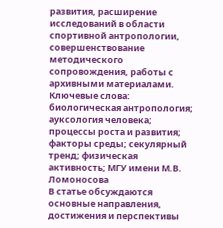развития, расширение исследований в области спортивной антропологии, совершенствование методического сопровождения, работы с архивными материалами.
Ключевые слова:
биологическая антропология; ауксология человека; процессы роста и развития; факторы среды; секулярный тренд; физическая активность; МГУ имени М.В. Ломоносова
В статье обсуждаются основные направления, достижения и перспективы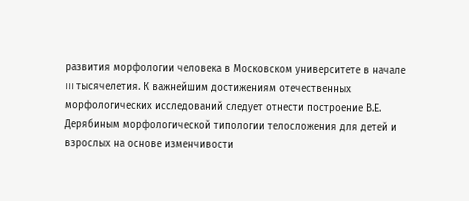развития морфологии человека в Московском университете в начале III тысячелетия. К важнейшим достижениям отечественных морфологических исследований следует отнести построение В.Е. Дерябиным морфологической типологии телосложения для детей и взрослых на основе изменчивости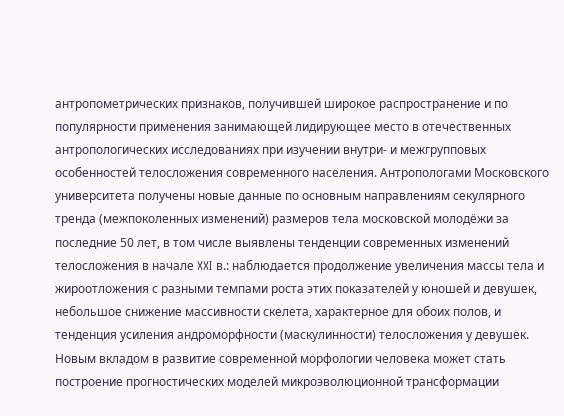антропометрических признаков, получившей широкое распространение и по популярности применения занимающей лидирующее место в отечественных антропологических исследованиях при изучении внутри- и межгрупповых особенностей телосложения современного населения. Антропологами Московского университета получены новые данные по основным направлениям секулярного тренда (межпоколенных изменений) размеров тела московской молодёжи за последние 50 лет, в том числе выявлены тенденции современных изменений телосложения в начале XXI в.: наблюдается продолжение увеличения массы тела и жироотложения с разными темпами роста этих показателей у юношей и девушек, небольшое снижение массивности скелета, характерное для обоих полов, и тенденция усиления андроморфности (маскулинности) телосложения у девушек. Новым вкладом в развитие современной морфологии человека может стать построение прогностических моделей микроэволюционной трансформации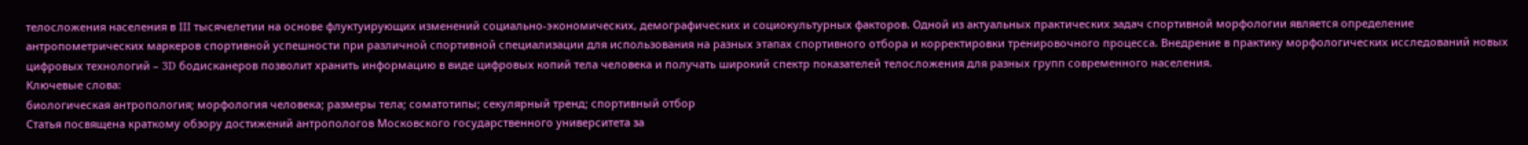телосложения населения в III тысячелетии на основе флуктуирующих изменений социально-экономических, демографических и социокультурных факторов. Одной из актуальных практических задач спортивной морфологии является определение антропометрических маркеров спортивной успешности при различной спортивной специализации для использования на разных этапах спортивного отбора и корректировки тренировочного процесса. Внедрение в практику морфологических исследований новых цифровых технологий – 3D бодисканеров позволит хранить информацию в виде цифровых копий тела человека и получать широкий спектр показателей телосложения для разных групп современного населения.
Ключевые слова:
биологическая антропология; морфология человека; размеры тела; соматотипы; секулярный тренд; спортивный отбор
Статья посвящена краткому обзору достижений антропологов Московского государственного университета за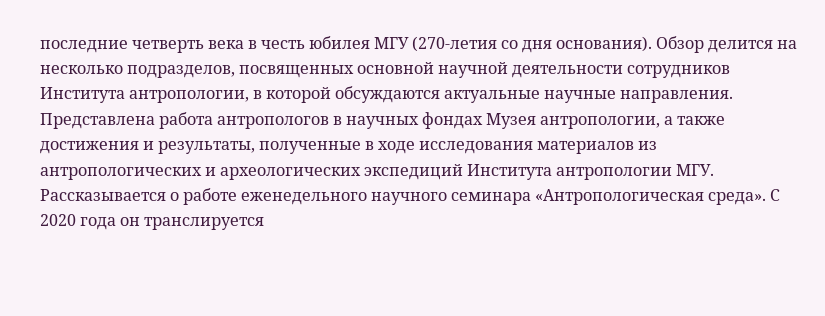последние четверть века в честь юбилея МГУ (270-летия со дня основания). Обзор делится на несколько подразделов, посвященных основной научной деятельности сотрудников Института антропологии, в которой обсуждаются актуальные научные направления.
Представлена работа антропологов в научных фондах Музея антропологии, а также
достижения и результаты, полученные в ходе исследования материалов из антропологических и археологических экспедиций Института антропологии МГУ. Рассказывается о работе еженедельного научного семинара «Антропологическая среда». С 2020 года он транслируется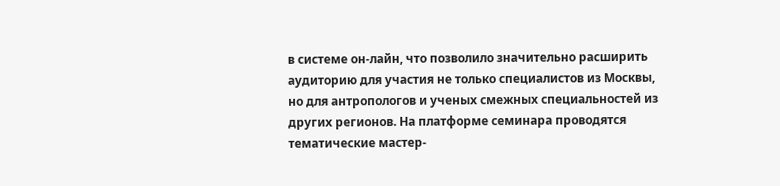в системе он-лайн, что позволило значительно расширить аудиторию для участия не только специалистов из Москвы, но для антропологов и ученых смежных специальностей из других регионов. На платформе семинара проводятся тематические мастер-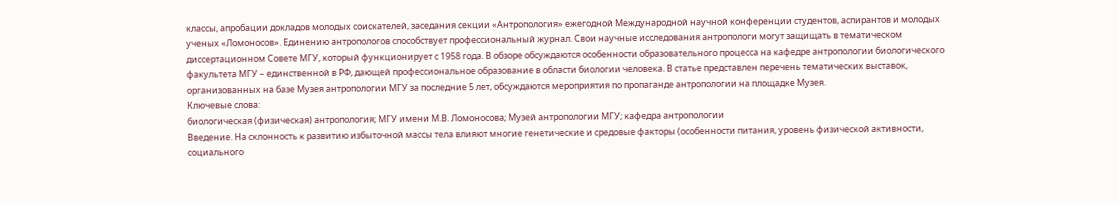классы, апробации докладов молодых соискателей, заседания секции «Антропология» ежегодной Международной научной конференции студентов, аспирантов и молодых ученых «Ломоносов». Единению антропологов способствует профессиональный журнал. Свои научные исследования антропологи могут защищать в тематическом диссертационном Совете МГУ, который функционирует с 1958 года. В обзоре обсуждаются особенности образовательного процесса на кафедре антропологии биологического факультета МГУ – единственной в РФ, дающей профессиональное образование в области биологии человека. В статье представлен перечень тематических выставок, организованных на базе Музея антропологии МГУ за последние 5 лет, обсуждаются мероприятия по пропаганде антропологии на площадке Музея.
Ключевые слова:
биологическая (физическая) антропология; МГУ имени М.В. Ломоносова; Музей антропологии МГУ; кафедра антропологии
Введение. На склонность к развитию избыточной массы тела влияют многие генетические и средовые факторы (особенности питания, уровень физической активности, социального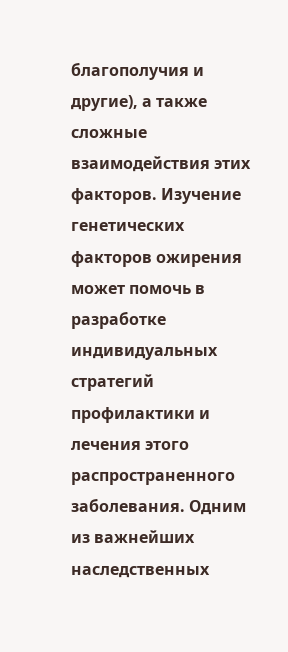благополучия и другие), а также сложные взаимодействия этих факторов. Изучение генетических факторов ожирения может помочь в разработке индивидуальных стратегий профилактики и лечения этого распространенного заболевания. Одним из важнейших наследственных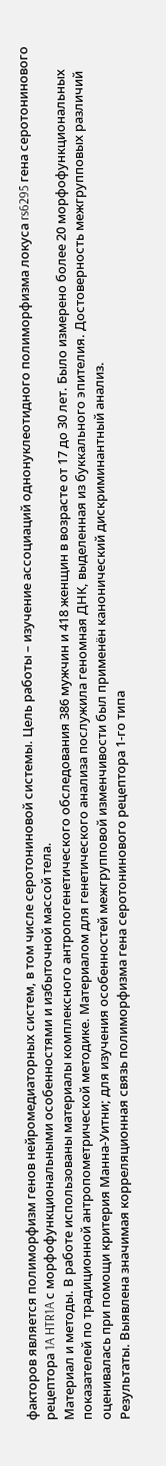факторов является полиморфизм генов нейромедиаторных систем, в том числе серотониновой системы. Цель работы – изучение ассоциаций однонуклеотидного полиморфизма локуса rs6295 гена серотонинового рецептора 1A HTR1A с морфофункциональными особенностями и избыточной массой тела.
Материал и методы. В работе использованы материалы комплексного антропогенетического обследования 386 мужчин и 418 женщин в возрасте от 17 до 30 лет. Было измерено более 20 морфофункциональных показателей по традиционной антропометрической методике. Материалом для генетического анализа послужила геномная ДНК, выделенная из буккального эпителия. Достоверность межгрупповых различий оценивалась при помощи критерия Манна-Уитни; для изучения особенностей межгрупповой изменчивости был применён канонический дискриминантный анализ.
Результаты. Выявлена значимая корреляционная связь полиморфизма гена серотонинового рецептора 1-го типа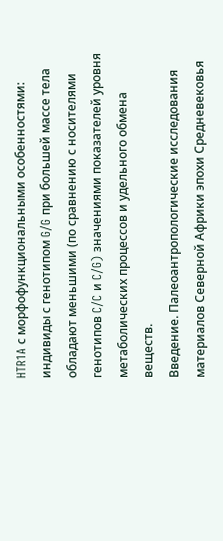HTR1A с морфофункциональными особенностями: индивиды с генотипом G/G при большей массе тела обладают меньшими (по сравнению с носителями генотипов C/C и C/G) значениями показателей уровня метаболических процессов и удельного обмена веществ.
Введение. Палеоантропологические исследования материалов Северной Африки эпохи Средневековья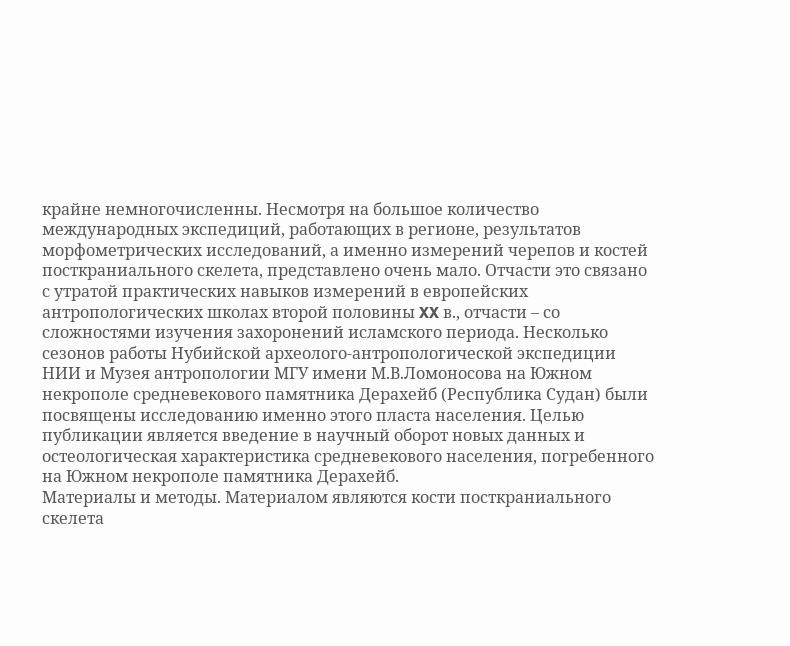крайне немногочисленны. Несмотря на большое количество международных экспедиций, работающих в регионе, результатов морфометрических исследований, а именно измерений черепов и костей посткраниального скелета, представлено очень мало. Отчасти это связано с утратой практических навыков измерений в европейских антропологических школах второй половины XX в., отчасти – со сложностями изучения захоронений исламского периода. Несколько сезонов работы Нубийской археолого-антропологической экспедиции НИИ и Музея антропологии МГУ имени М.В.Ломоносова на Южном некрополе средневекового памятника Дерахейб (Республика Судан) были посвящены исследованию именно этого пласта населения. Целью публикации является введение в научный оборот новых данных и остеологическая характеристика средневекового населения, погребенного на Южном некрополе памятника Дерахейб.
Материалы и методы. Материалом являются кости посткраниального скелета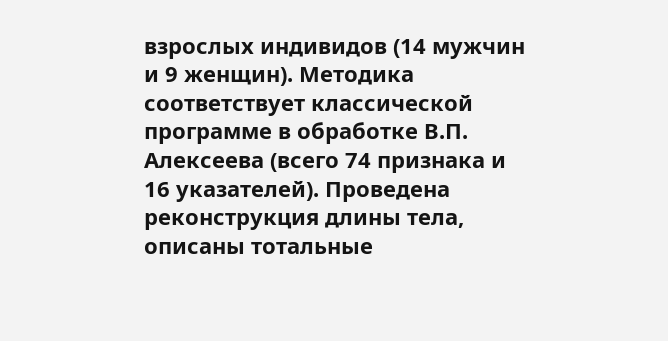взрослых индивидов (14 мужчин и 9 женщин). Методика соответствует классической программе в обработке В.П. Алексеева (всего 74 признака и 16 указателей). Проведена реконструкция длины тела, описаны тотальные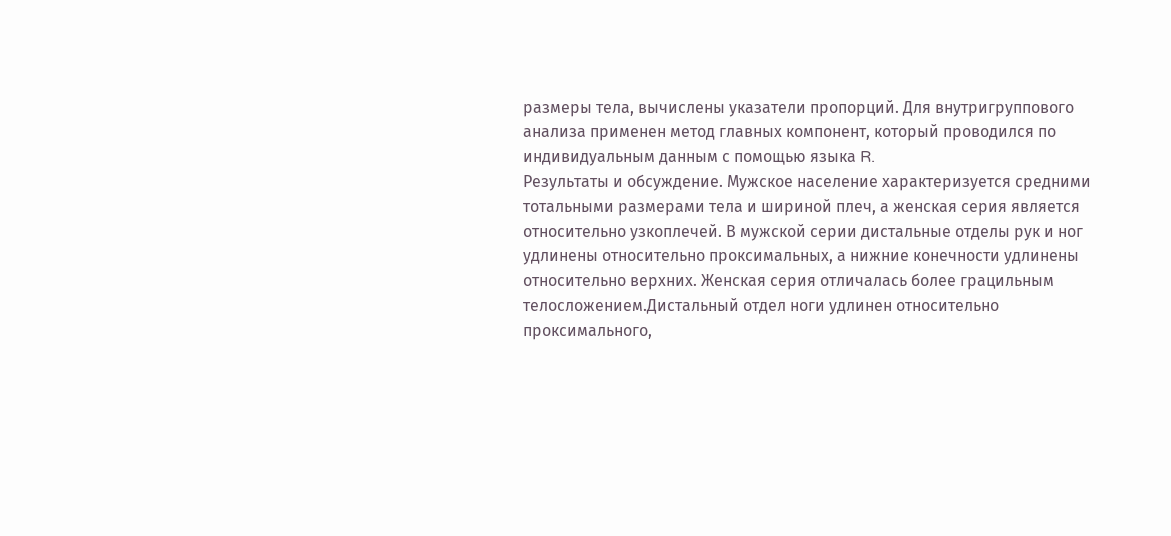размеры тела, вычислены указатели пропорций. Для внутригруппового анализа применен метод главных компонент, который проводился по индивидуальным данным с помощью языка R.
Результаты и обсуждение. Мужское население характеризуется средними тотальными размерами тела и шириной плеч, а женская серия является относительно узкоплечей. В мужской серии дистальные отделы рук и ног удлинены относительно проксимальных, а нижние конечности удлинены относительно верхних. Женская серия отличалась более грацильным телосложением.Дистальный отдел ноги удлинен относительно проксимального,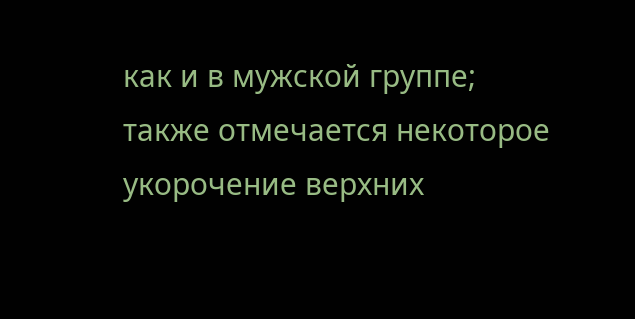как и в мужской группе; также отмечается некоторое укорочение верхних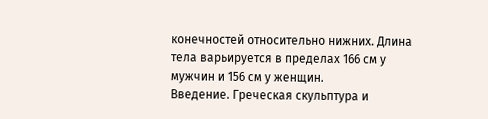конечностей относительно нижних. Длина тела варьируется в пределах 166 см у мужчин и 156 см у женщин.
Введение. Греческая скульптура и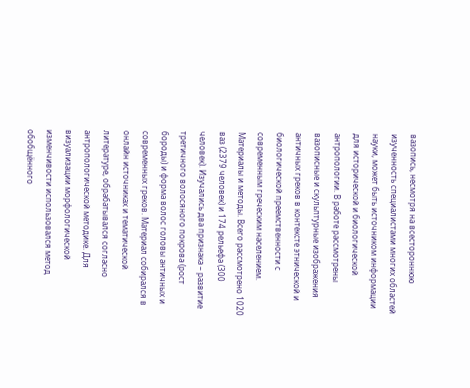вазопись, несмотря на всестороннюю изученность специалистами многих областей науки, может быть источником информации для исторической и биологической антропологии. В работе рассмотрены вазописные и скульптурные изображения античных греков в контексте этнической и биологической преемственности с современным греческим населением.
Материалы и методы. Всего рассмотрено 1020 ваз (2379 человек) и 174 рельефа (300 человек). Изучались два признака – развитие третичного волосяного покрова (рост бороды) и форма волос головы античных и современных греков. Материал собирался в онлайн источниках и тематической литературе, обрабатывался согласно антропологической методике. Для визуализации морфологической изменчивости использовался метод обобщённого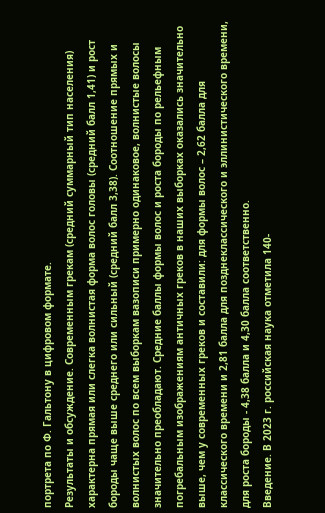портрета по Ф. Гальтону в цифровом формате.
Результаты и обсуждение. Современным грекам (средний суммарный тип населения) характерна прямая или слегка волнистая форма волос головы (средний балл 1,41) и рост бороды чаще выше среднего или сильный (средний балл 3,38). Соотношение прямых и волнистых волос по всем выборкам вазописи примерно одинаковое, волнистые волосы значительно преобладают. Средние баллы формы волос и роста бороды по рельефным погребальным изображениям античных греков в наших выборках оказались значительно выше, чем у современных греков и составили: для формы волос – 2,62 балла для классического времени и 2,81 балла для позднеклассического и эллинистического времени, для роста бороды - 4,38 балла и 4,30 балла соответственно.
Введение. В 2023 г. российская наука отметила 140-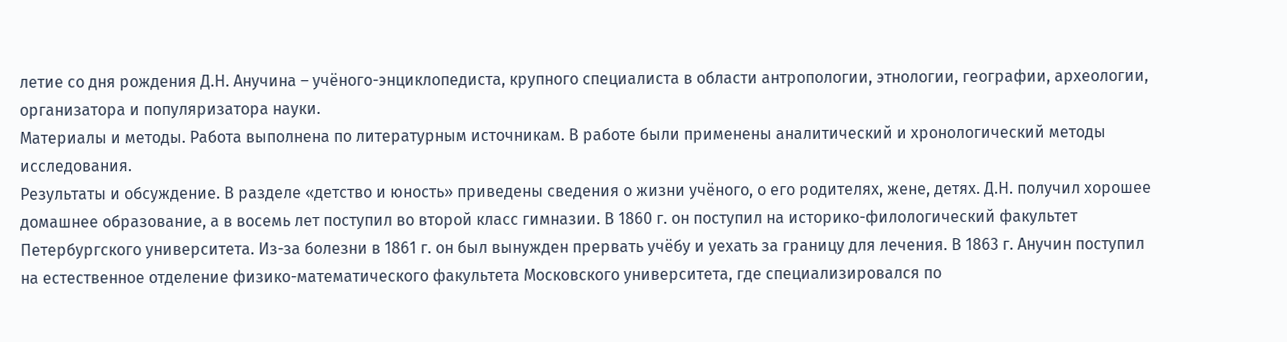летие со дня рождения Д.Н. Анучина – учёного-энциклопедиста, крупного специалиста в области антропологии, этнологии, географии, археологии, организатора и популяризатора науки.
Материалы и методы. Работа выполнена по литературным источникам. В работе были применены аналитический и хронологический методы исследования.
Результаты и обсуждение. В разделе «детство и юность» приведены сведения о жизни учёного, о его родителях, жене, детях. Д.Н. получил хорошее домашнее образование, а в восемь лет поступил во второй класс гимназии. В 1860 г. он поступил на историко-филологический факультет Петербургского университета. Из-за болезни в 1861 г. он был вынужден прервать учёбу и уехать за границу для лечения. В 1863 г. Анучин поступил на естественное отделение физико-математического факультета Московского университета, где специализировался по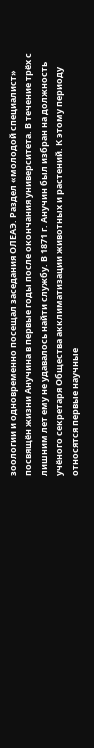зоологии и одновременно посещал заседания ОЛЕАЭ. Раздел «молодой специалист» посвящён жизни Анучина в первые годы после окончания университета. В течение трёх с лишним лет ему не удавалось найти службу. В 1871 г. Анучин был избран на должность учёного секретаря Общества акклиматизации животных и растений. К этому периоду относятся первые научные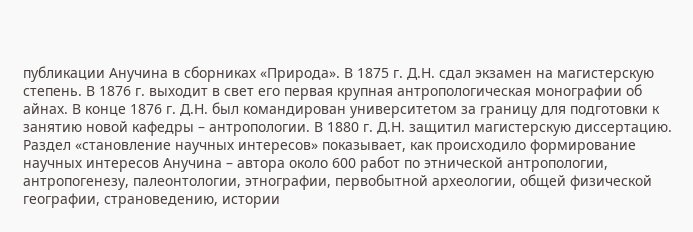публикации Анучина в сборниках «Природа». В 1875 г. Д.Н. сдал экзамен на магистерскую степень. В 1876 г. выходит в свет его первая крупная антропологическая монографии об айнах. В конце 1876 г. Д.Н. был командирован университетом за границу для подготовки к занятию новой кафедры – антропологии. В 1880 г. Д.Н. защитил магистерскую диссертацию. Раздел «становление научных интересов» показывает, как происходило формирование научных интересов Анучина – автора около 600 работ по этнической антропологии, антропогенезу, палеонтологии, этнографии, первобытной археологии, общей физической географии, страноведению, истории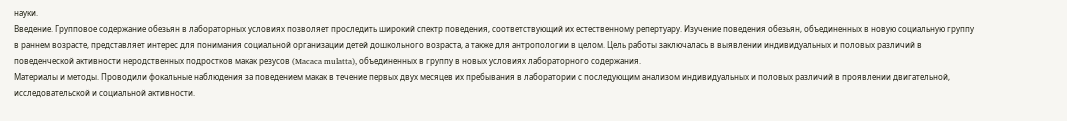науки.
Введение. Групповое содержание обезьян в лабораторных условиях позволяет проследить широкий спектр поведения, соответствующий их естественному репертуару. Изучение поведения обезьян, объединенных в новую социальную группу в раннем возрасте, представляет интерес для понимания социальной организации детей дошкольного возраста, а также для антропологии в целом. Цель работы заключалась в выявлении индивидуальных и половых различий в поведенческой активности неродственных подростков макак резусов (Macaca mulatta), объединенных в группу в новых условиях лабораторного содержания.
Материалы и методы. Проводили фокальные наблюдения за поведением макак в течение первых двух месяцев их пребывания в лаборатории с последующим анализом индивидуальных и половых различий в проявлении двигательной, исследовательской и социальной активности.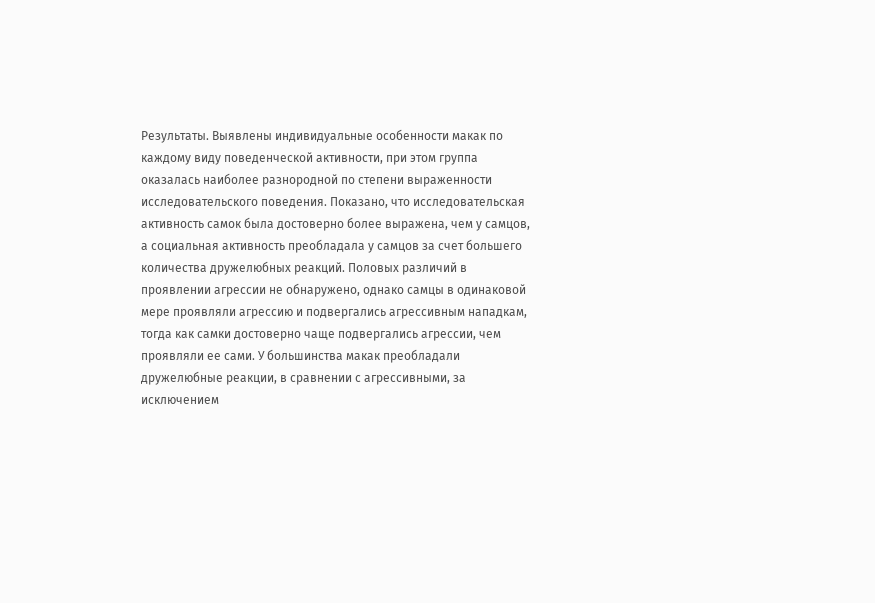Результаты. Выявлены индивидуальные особенности макак по каждому виду поведенческой активности, при этом группа оказалась наиболее разнородной по степени выраженности исследовательского поведения. Показано, что исследовательская активность самок была достоверно более выражена, чем у самцов, а социальная активность преобладала у самцов за счет большего количества дружелюбных реакций. Половых различий в проявлении агрессии не обнаружено, однако самцы в одинаковой мере проявляли агрессию и подвергались агрессивным нападкам, тогда как самки достоверно чаще подвергались агрессии, чем проявляли ее сами. У большинства макак преобладали дружелюбные реакции, в сравнении с агрессивными, за исключением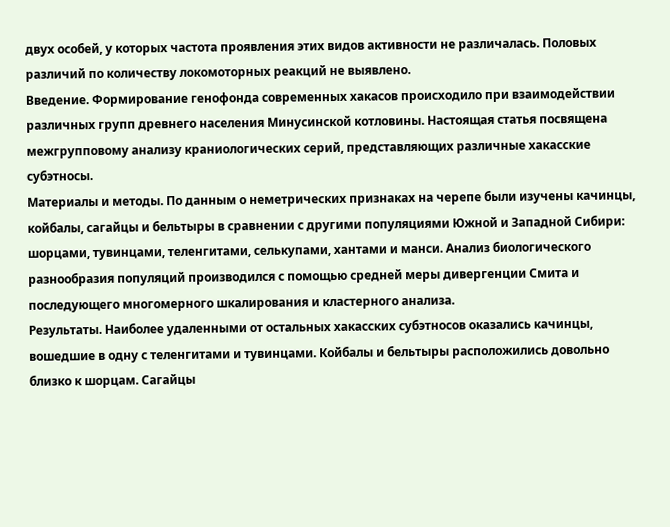двух особей, у которых частота проявления этих видов активности не различалась. Половых различий по количеству локомоторных реакций не выявлено.
Введение. Формирование генофонда современных хакасов происходило при взаимодействии различных групп древнего населения Минусинской котловины. Настоящая статья посвящена межгрупповому анализу краниологических серий, представляющих различные хакасские субэтносы.
Материалы и методы. По данным о неметрических признаках на черепе были изучены качинцы, койбалы, сагайцы и бельтыры в сравнении с другими популяциями Южной и Западной Сибири: шорцами, тувинцами, теленгитами, селькупами, хантами и манси. Анализ биологического разнообразия популяций производился с помощью средней меры дивергенции Смита и последующего многомерного шкалирования и кластерного анализа.
Результаты. Наиболее удаленными от остальных хакасских субэтносов оказались качинцы, вошедшие в одну с теленгитами и тувинцами. Койбалы и бельтыры расположились довольно близко к шорцам. Сагайцы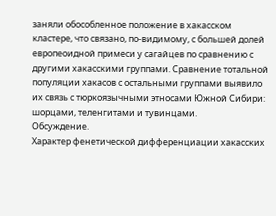заняли обособленное положение в хакасском кластере, что связано, по-видимому, с большей долей европеоидной примеси у сагайцев по сравнению с другими хакасскими группами. Сравнение тотальной популяции хакасов с остальными группами выявило их связь с тюркоязычными этносами Южной Сибири: шорцами, теленгитами и тувинцами.
Обсуждение.
Характер фенетической дифференциации хакасских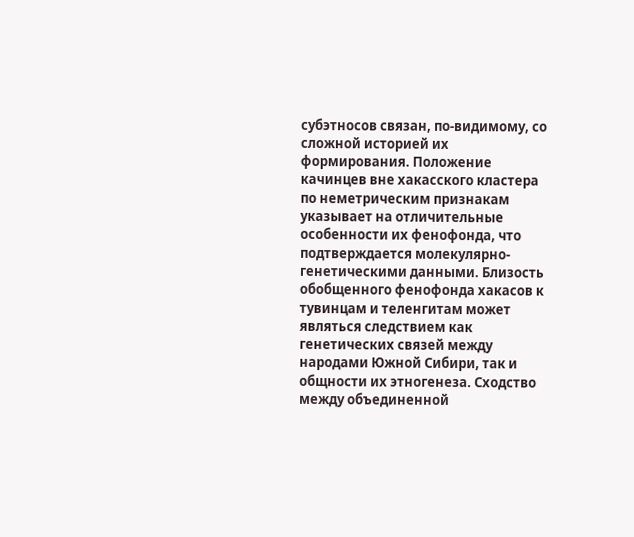субэтносов связан, по-видимому, со сложной историей их формирования. Положение качинцев вне хакасского кластера по неметрическим признакам указывает на отличительные особенности их фенофонда, что подтверждается молекулярно-генетическими данными. Близость обобщенного фенофонда хакасов к тувинцам и теленгитам может являться следствием как генетических связей между народами Южной Сибири, так и общности их этногенеза. Сходство между объединенной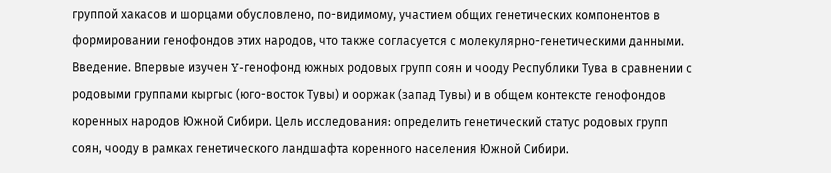группой хакасов и шорцами обусловлено, по-видимому, участием общих генетических компонентов в формировании генофондов этих народов, что также согласуется с молекулярно-генетическими данными.
Введение. Впервые изучен Y-генофонд южных родовых групп соян и чооду Республики Тува в сравнении с родовыми группами кыргыс (юго-восток Тувы) и ооржак (запад Тувы) и в общем контексте генофондов коренных народов Южной Сибири. Цель исследования: определить генетический статус родовых групп соян, чооду в рамках генетического ландшафта коренного населения Южной Сибири.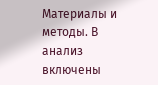Материалы и методы. В анализ включены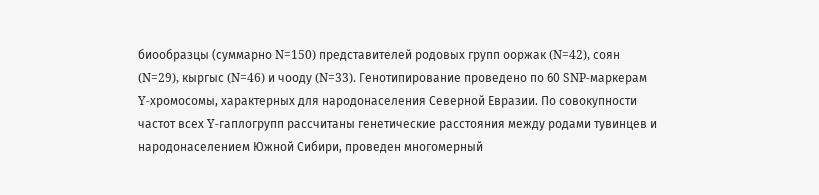биообразцы (суммарно N=150) представителей родовых групп ооржак (N=42), соян (N=29), кыргыс (N=46) и чооду (N=33). Генотипирование проведено по 60 SNP-маркерам Y-хромосомы, характерных для народонаселения Северной Евразии. По совокупности частот всех Y-гаплогрупп рассчитаны генетические расстояния между родами тувинцев и народонаселением Южной Сибири, проведен многомерный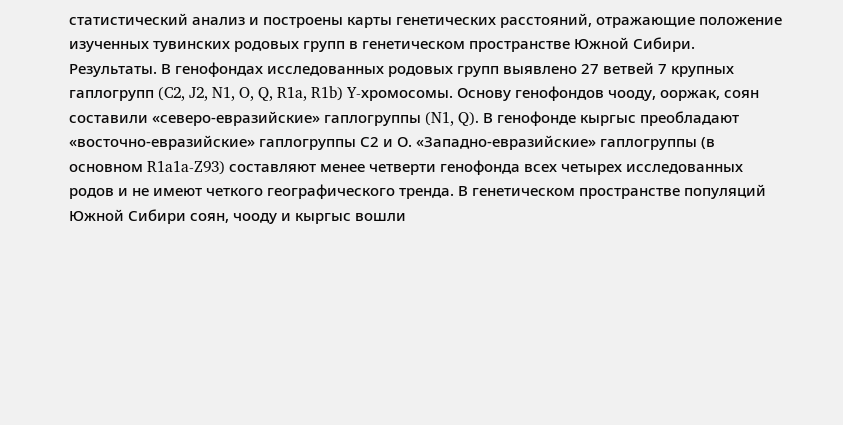статистический анализ и построены карты генетических расстояний, отражающие положение изученных тувинских родовых групп в генетическом пространстве Южной Сибири.
Результаты. В генофондах исследованных родовых групп выявлено 27 ветвей 7 крупных гаплогрупп (C2, J2, N1, O, Q, R1a, R1b) Y-хромосомы. Основу генофондов чооду, ооржак, соян составили «северо-евразийские» гаплогруппы (N1, Q). В генофонде кыргыс преобладают «восточно-евразийские» гаплогруппы С2 и О. «Западно-евразийские» гаплогруппы (в основном R1a1a-Z93) составляют менее четверти генофонда всех четырех исследованных родов и не имеют четкого географического тренда. В генетическом пространстве популяций Южной Сибири соян, чооду и кыргыс вошли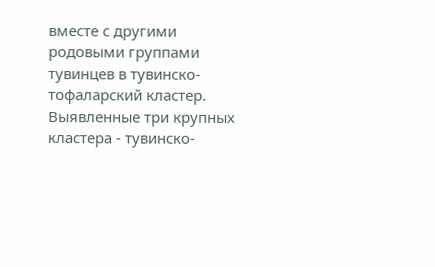вместе с другими родовыми группами тувинцев в тувинско-тофаларский кластер. Выявленные три крупных кластера - тувинско-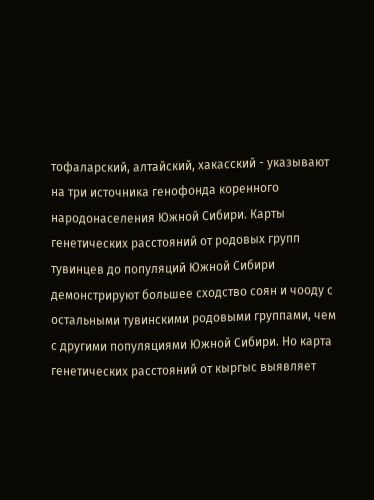тофаларский, алтайский, хакасский - указывают на три источника генофонда коренного народонаселения Южной Сибири. Карты генетических расстояний от родовых групп тувинцев до популяций Южной Сибири демонстрируют большее сходство соян и чооду с остальными тувинскими родовыми группами, чем с другими популяциями Южной Сибири. Но карта генетических расстояний от кыргыс выявляет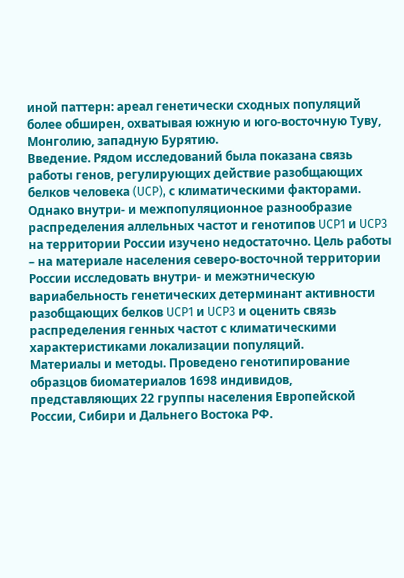иной паттерн: ареал генетически сходных популяций более обширен, охватывая южную и юго-восточную Туву, Монголию, западную Бурятию.
Введение. Рядом исследований была показана связь работы генов, регулирующих действие разобщающих белков человека (UCP), с климатическими факторами. Однако внутри- и межпопуляционное разнообразие распределения аллельных частот и генотипов UCP1 и UCP3 на территории России изучено недостаточно. Цель работы – на материале населения северо-восточной территории России исследовать внутри- и межэтническую вариабельность генетических детерминант активности разобщающих белков UCP1 и UCP3 и оценить связь распределения генных частот с климатическими характеристиками локализации популяций.
Материалы и методы. Проведено генотипирование образцов биоматериалов 1698 индивидов, представляющих 22 группы населения Европейской России, Сибири и Дальнего Востока РФ.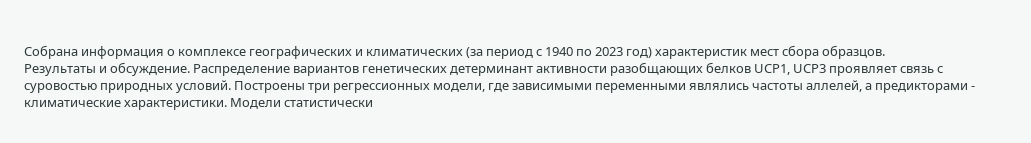Собрана информация о комплексе географических и климатических (за период с 1940 по 2023 год) характеристик мест сбора образцов.
Результаты и обсуждение. Распределение вариантов генетических детерминант активности разобщающих белков UCP1, UCP3 проявляет связь с суровостью природных условий. Построены три регрессионных модели, где зависимыми переменными являлись частоты аллелей, а предикторами - климатические характеристики. Модели статистически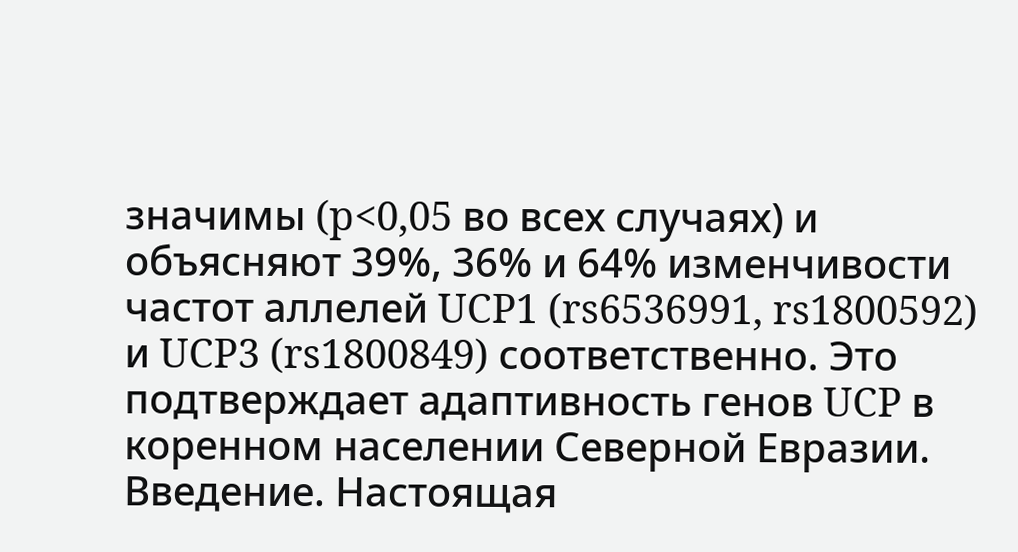значимы (p<0,05 во всех случаях) и объясняют 39%, 36% и 64% изменчивости частот аллелей UCP1 (rs6536991, rs1800592) и UCP3 (rs1800849) соответственно. Это подтверждает адаптивность генов UCP в коренном населении Северной Евразии.
Введение. Настоящая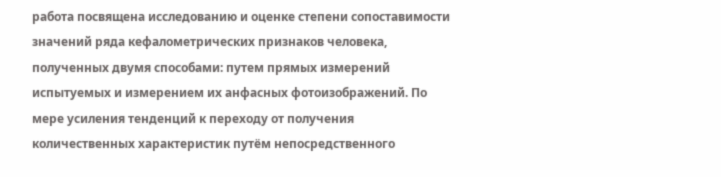работа посвящена исследованию и оценке степени сопоставимости значений ряда кефалометрических признаков человека, полученных двумя способами: путем прямых измерений испытуемых и измерением их анфасных фотоизображений. По мере усиления тенденций к переходу от получения количественных характеристик путём непосредственного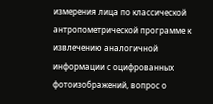измерения лица по классической антропометрической программе к извлечению аналогичной информации с оцифрованных фотоизображений, вопрос о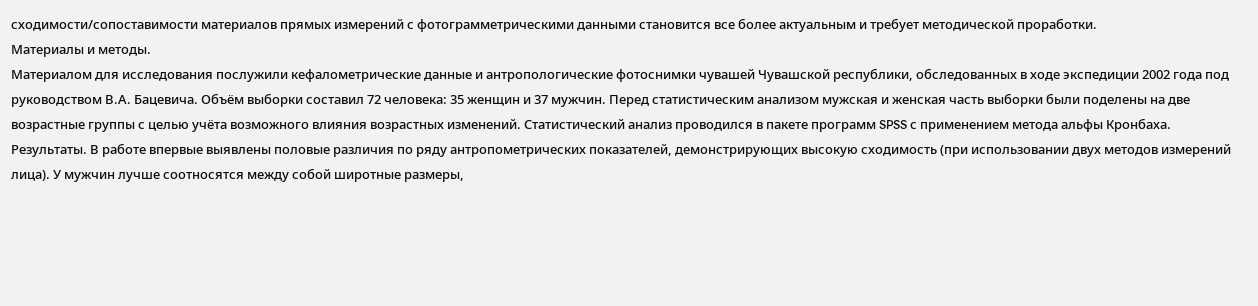сходимости/сопоставимости материалов прямых измерений с фотограмметрическими данными становится все более актуальным и требует методической проработки.
Материалы и методы.
Материалом для исследования послужили кефалометрические данные и антропологические фотоснимки чувашей Чувашской республики, обследованных в ходе экспедиции 2002 года под руководством В.А. Бацевича. Объём выборки составил 72 человека: 35 женщин и 37 мужчин. Перед статистическим анализом мужская и женская часть выборки были поделены на две возрастные группы с целью учёта возможного влияния возрастных изменений. Статистический анализ проводился в пакете программ SPSS с применением метода альфы Кронбаха.
Результаты. В работе впервые выявлены половые различия по ряду антропометрических показателей, демонстрирующих высокую сходимость (при использовании двух методов измерений лица). У мужчин лучше соотносятся между собой широтные размеры,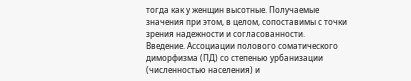тогда как у женщин высотные. Получаемые значения при этом, в целом, сопоставимы с точки зрения надежности и согласованности.
Введение. Ассоциации полового соматического диморфизма (ПД) со степенью урбанизации (численностью населения) и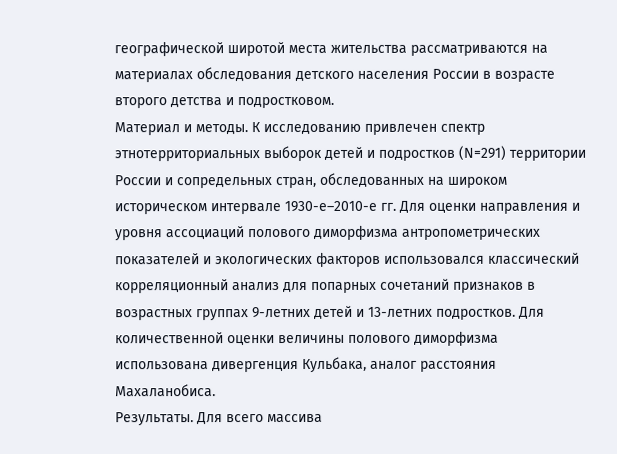географической широтой места жительства рассматриваются на материалах обследования детского населения России в возрасте второго детства и подростковом.
Материал и методы. К исследованию привлечен спектр этнотерриториальных выборок детей и подростков (N=291) территории России и сопредельных стран, обследованных на широком историческом интервале 1930-е–2010-е гг. Для оценки направления и уровня ассоциаций полового диморфизма антропометрических показателей и экологических факторов использовался классический корреляционный анализ для попарных сочетаний признаков в возрастных группах 9-летних детей и 13-летних подростков. Для количественной оценки величины полового диморфизма использована дивергенция Кульбака, аналог расстояния Махаланобиса.
Результаты. Для всего массива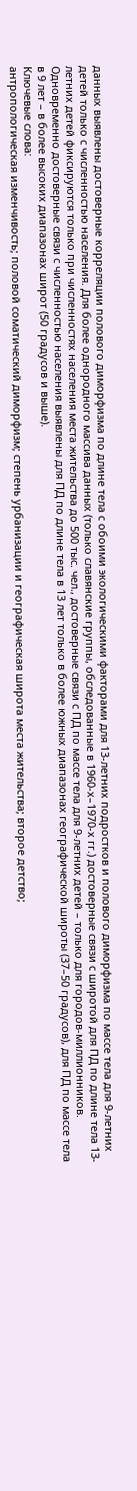данных выявлены достоверные корреляции полового диморфизма по длине тела с обоими экологическими факторами для 13-летних подростков и полового диморфизма по массе тела для 9-летних детей только с численностью населения. Для более однородного массива данных (только славянские группы, обследованные в 1960-х–1970-х гг.) достоверные связи с широтой для ПД по длине тела 13-летних детей фиксируются только при численностях населения места жительства до 500 тыс. чел., достоверные связи с ПД по массе тела для 9-летних детей – только для городов-миллионников. Одновременно достоверные связи с численностью населения выявлены для ПД по длине тела в 13 лет только в более южных диапазонах географической широты (37–50 градусов), для ПД по массе тела в 9 лет – в более высоких диапазонах широт (50 градусов и выше).
Ключевые слова:
антропологическая изменчивость; половой соматический диморфизм; степень урбанизации и географическая широта места жительства; второе детство;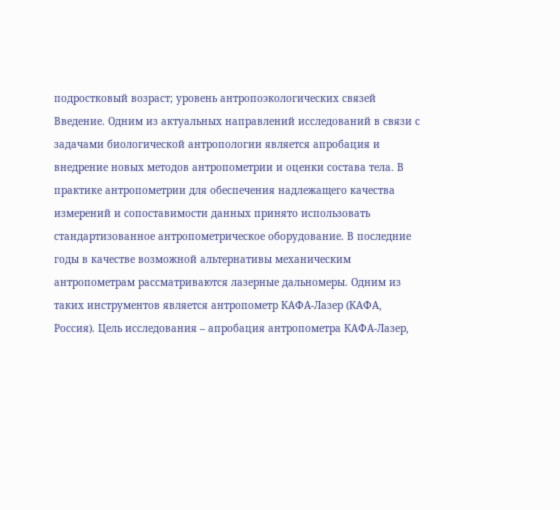подростковый возраст; уровень антропоэкологических связей
Введение. Одним из актуальных направлений исследований в связи с задачами биологической антропологии является апробация и внедрение новых методов антропометрии и оценки состава тела. В практике антропометрии для обеспечения надлежащего качества измерений и сопоставимости данных принято использовать стандартизованное антропометрическое оборудование. В последние годы в качестве возможной альтернативы механическим антропометрам рассматриваются лазерные дальномеры. Одним из таких инструментов является антропометр КАФА-Лазер (КАФА, Россия). Цель исследования – апробация антропометра КАФА-Лазер,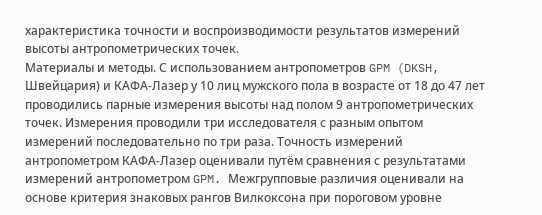характеристика точности и воспроизводимости результатов измерений высоты антропометрических точек.
Материалы и методы. С использованием антропометров GPM (DKSH, Швейцария) и КАФА-Лазер у 10 лиц мужского пола в возрасте от 18 до 47 лет проводились парные измерения высоты над полом 9 антропометрических точек. Измерения проводили три исследователя с разным опытом измерений последовательно по три раза. Точность измерений антропометром КАФА-Лазер оценивали путём сравнения с результатами измерений антропометром GPM. Межгрупповые различия оценивали на основе критерия знаковых рангов Вилкоксона при пороговом уровне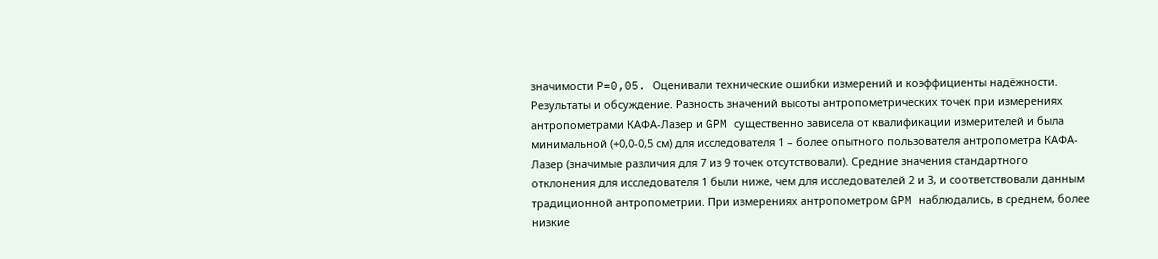значимости P=0,05. Оценивали технические ошибки измерений и коэффициенты надёжности.
Результаты и обсуждение. Разность значений высоты антропометрических точек при измерениях антропометрами КАФА-Лазер и GPM существенно зависела от квалификации измерителей и была минимальной (+0,0-0,5 см) для исследователя 1 – более опытного пользователя антропометра КАФА-Лазер (значимые различия для 7 из 9 точек отсутствовали). Средние значения стандартного отклонения для исследователя 1 были ниже, чем для исследователей 2 и 3, и соответствовали данным традиционной антропометрии. При измерениях антропометром GPM наблюдались, в среднем, более низкие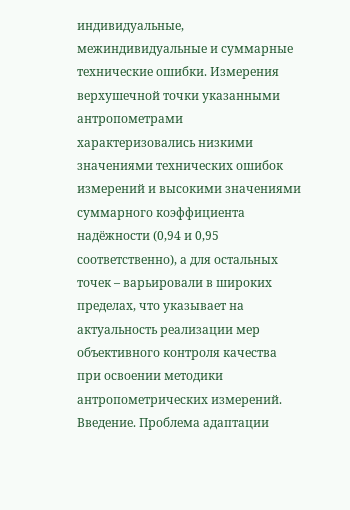индивидуальные, межиндивидуальные и суммарные технические ошибки. Измерения верхушечной точки указанными антропометрами характеризовались низкими значениями технических ошибок измерений и высокими значениями суммарного коэффициента надёжности (0,94 и 0,95 соответственно), а для остальных точек – варьировали в широких пределах, что указывает на актуальность реализации мер объективного контроля качества при освоении методики антропометрических измерений.
Введение. Проблема адаптации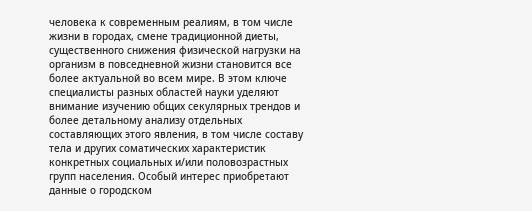человека к современным реалиям, в том числе жизни в городах, смене традиционной диеты, существенного снижения физической нагрузки на организм в повседневной жизни становится все более актуальной во всем мире. В этом ключе специалисты разных областей науки уделяют внимание изучению общих секулярных трендов и более детальному анализу отдельных составляющих этого явления, в том числе составу тела и других соматических характеристик конкретных социальных и/или половозрастных групп населения. Особый интерес приобретают данные о городском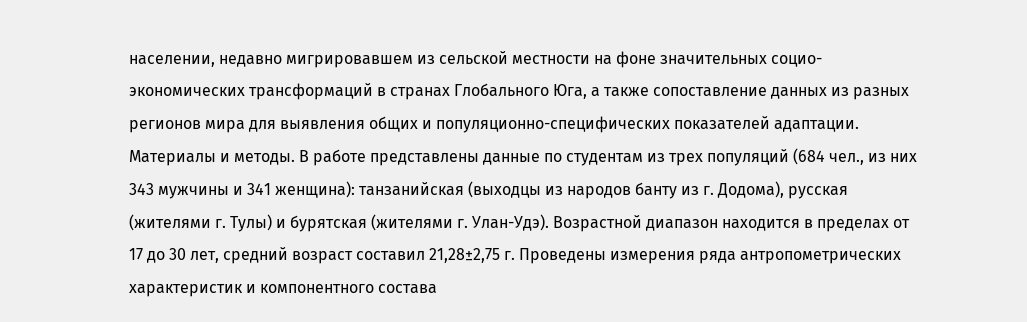населении, недавно мигрировавшем из сельской местности на фоне значительных социо-экономических трансформаций в странах Глобального Юга, а также сопоставление данных из разных регионов мира для выявления общих и популяционно-специфических показателей адаптации.
Материалы и методы. В работе представлены данные по студентам из трех популяций (684 чел., из них 343 мужчины и 341 женщина): танзанийская (выходцы из народов банту из г. Додома), русская (жителями г. Тулы) и бурятская (жителями г. Улан-Удэ). Возрастной диапазон находится в пределах от 17 до 30 лет, средний возраст составил 21,28±2,75 г. Проведены измерения ряда антропометрических характеристик и компонентного состава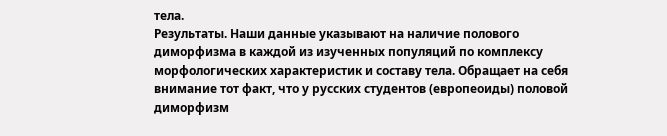тела.
Результаты. Наши данные указывают на наличие полового диморфизма в каждой из изученных популяций по комплексу морфологических характеристик и составу тела. Обращает на себя внимание тот факт, что у русских студентов (европеоиды) половой диморфизм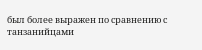был более выражен по сравнению с танзанийцами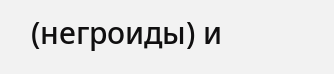(негроиды) и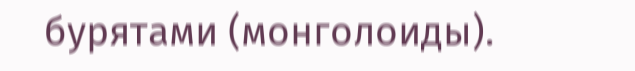бурятами (монголоиды).